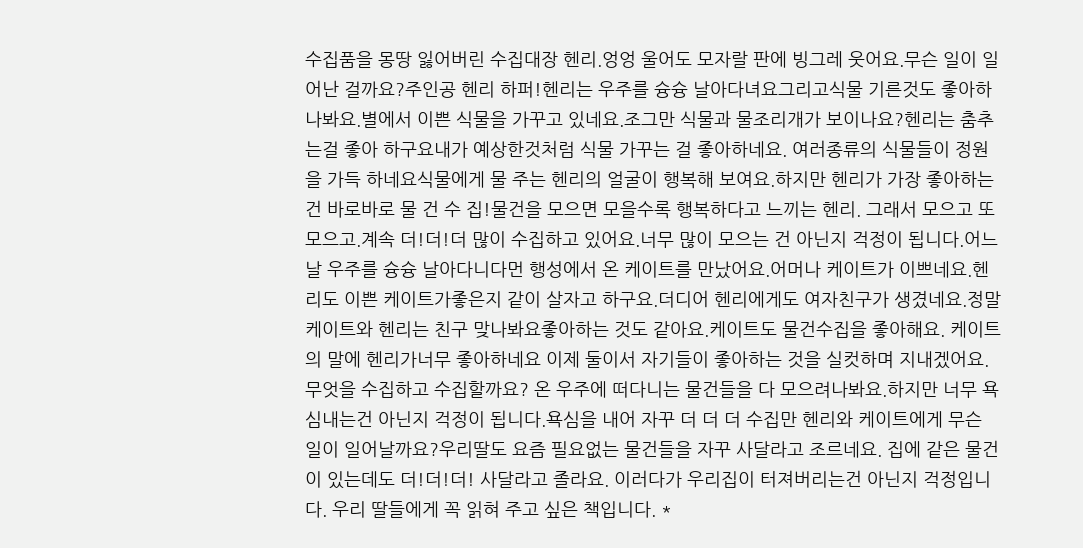수집품을 몽땅 잃어버린 수집대장 헨리.엉엉 울어도 모자랄 판에 빙그레 웃어요.무슨 일이 일어난 걸까요?주인공 헨리 하퍼!헨리는 우주를 슝슝 날아다녀요그리고식물 기른것도 좋아하나봐요.별에서 이쁜 식물을 가꾸고 있네요.조그만 식물과 물조리개가 보이나요?헨리는 춤추는걸 좋아 하구요내가 예상한것처럼 식물 가꾸는 걸 좋아하네요. 여러종류의 식물들이 정원을 가득 하네요식물에게 물 주는 헨리의 얼굴이 행복해 보여요.하지만 헨리가 가장 좋아하는건 바로바로 물 건 수 집!물건을 모으면 모을수록 행복하다고 느끼는 헨리. 그래서 모으고 또 모으고.계속 더!더!더 많이 수집하고 있어요.너무 많이 모으는 건 아닌지 걱정이 됩니다.어느날 우주를 슝슝 날아다니다먼 행성에서 온 케이트를 만났어요.어머나 케이트가 이쁘네요.헨리도 이쁜 케이트가좋은지 같이 살자고 하구요.더디어 헨리에게도 여자친구가 생겼네요.정말 케이트와 헨리는 친구 맞나봐요좋아하는 것도 같아요.케이트도 물건수집을 좋아해요. 케이트의 말에 헨리가너무 좋아하네요 이제 둘이서 자기들이 좋아하는 것을 실컷하며 지내겠어요. 무엇을 수집하고 수집할까요? 온 우주에 떠다니는 물건들을 다 모으려나봐요.하지만 너무 욕심내는건 아닌지 걱정이 됩니다.욕심을 내어 자꾸 더 더 더 수집만 헨리와 케이트에게 무슨 일이 일어날까요?우리딸도 요즘 필요없는 물건들을 자꾸 사달라고 조르네요. 집에 같은 물건이 있는데도 더!더!더! 사달라고 졸라요. 이러다가 우리집이 터져버리는건 아닌지 걱정입니다. 우리 딸들에게 꼭 읽혀 주고 싶은 책입니다. *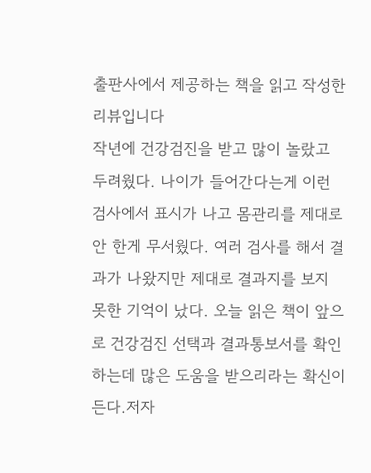출판사에서 제공하는 책을 읽고 작성한 리뷰입니다
작년에 건강검진을 받고 많이 놀랐고 두려웠다. 나이가 들어간다는게 이런 검사에서 표시가 나고 몸관리를 제대로 안 한게 무서웠다. 여러 검사를 해서 결과가 나왔지만 제대로 결과지를 보지 못한 기억이 났다. 오늘 읽은 책이 앞으로 건강검진 선택과 결과통보서를 확인하는데 많은 도움을 받으리라는 확신이 든다.저자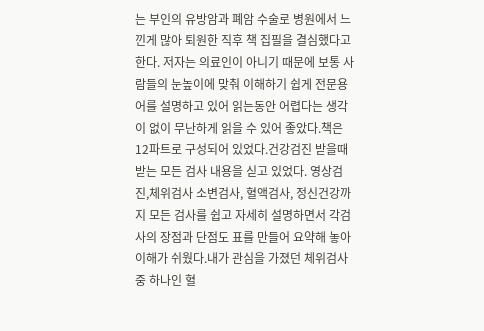는 부인의 유방암과 폐암 수술로 병원에서 느낀게 많아 퇴원한 직후 책 집필을 결심했다고 한다. 저자는 의료인이 아니기 때문에 보통 사람들의 눈높이에 맞춰 이해하기 쉽게 전문용어를 설명하고 있어 읽는동안 어렵다는 생각이 없이 무난하게 읽을 수 있어 좋았다.책은 12파트로 구성되어 있었다.건강검진 받을때 받는 모든 검사 내용을 싣고 있었다. 영상검진,체위검사 소변검사, 혈액검사, 정신건강까지 모든 검사를 쉽고 자세히 설명하면서 각검사의 장점과 단점도 표를 만들어 요약해 놓아 이해가 쉬웠다.내가 관심을 가졌던 체위검사중 하나인 혈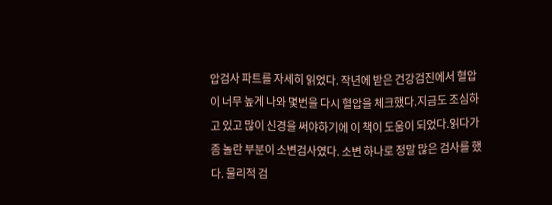압검사 파트를 자세히 읽었다. 작년에 받은 건강검진에서 혈압이 너무 높게 나와 몇번을 다시 혈압을 체크했다.지금도 조심하고 있고 많이 신경을 써야하기에 이 책이 도움이 되었다.읽다가 좀 놀란 부분이 소변검사였다. 소변 하나로 정말 많은 검사를 했다. 물리적 검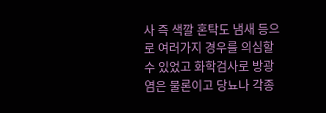사 즉 색깔 혼탁도 냄새 등으로 여러가지 경우를 의심할 수 있었고 화학검사로 방광염은 물론이고 당뇨나 각종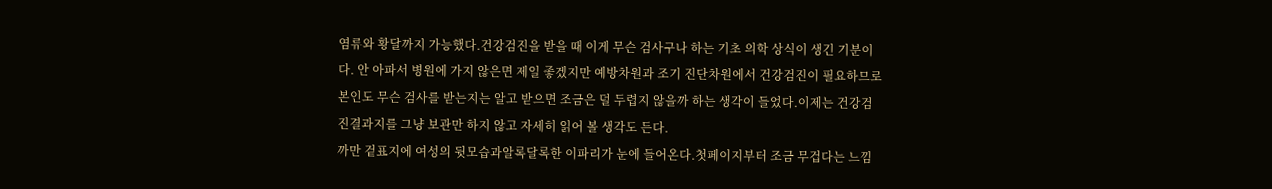염류와 황달까지 가능했다.건강검진을 받을 때 이게 무슨 검사구나 하는 기초 의학 상식이 생긴 기분이다. 안 아파서 병원에 가지 않은면 제일 좋겠지만 예방차원과 조기 진단차원에서 건강검진이 필요하므로 본인도 무슨 검사를 받는지는 알고 받으면 조금은 덜 두렵지 않을까 하는 생각이 들었다.이제는 건강검진결과지를 그냥 보관만 하지 않고 자세히 읽어 볼 생각도 든다.
까만 겉표지에 여성의 뒷모습과알록달록한 이파리가 눈에 들어온다.첫페이지부터 조금 무겁다는 느낌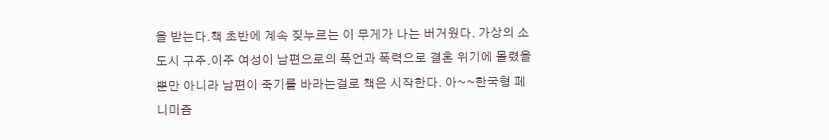을 받는다.책 초반에 계속 짖누르는 이 무게가 나는 버거웠다. 가상의 소도시 구주.이주 여성이 남편으로의 폭언과 폭력으로 결혼 위기에 몰렸을뿐만 아니라 남편이 죽기를 바라는걸로 책은 시작한다. 아~~한국형 페니미즘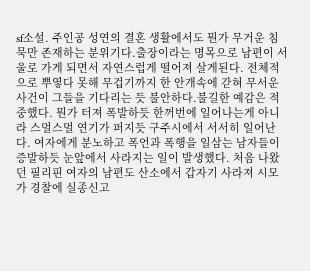sf소설. 주인공 성연의 결혼 생활에서도 뭔가 무거운 침묵만 존재하는 분위기다.출장이라는 명목으로 남편이 서울로 가게 되면서 자연스럽게 떨어져 살게된다. 전체적으로 뿌옇다 못해 무겁기까지 한 안개속에 갇혀 무서운 사건이 그들을 기다리는 듯 불안하다.불길한 예감은 적중했다. 뭔가 터져 폭발하듯 한꺼번에 일어나는게 아니라 스멀스멀 연기가 퍼지듯 구주시에서 서서히 일어난다. 여자에게 분노하고 폭언과 폭행을 일삼는 남자들이 증발하듯 눈앞에서 사라지는 일이 발생했다. 처음 나왔던 필리핀 여자의 남편도 산소에서 갑자기 사라져 시모가 경찰에 실종신고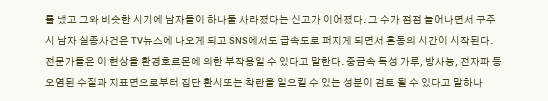를 냈고 그와 비슷한 시기에 남자들이 하나둘 사라졌다는 신고가 이어졌다. 그 수가 점점 늘어나면서 구주시 남자 실종사건은 TV뉴스에 나오게 되고 SNS에서도 급속도로 퍼지게 되면서 혼동의 시간이 시작된다. 전문가들은 이 현상을 환경호르몬에 의한 부작용일 수 있다고 말한다. 중금속 독성 가루, 방사능, 전자파 등 오염된 수질과 지표면으로부터 집단 환시또는 착란을 일으킬 수 있는 성분이 검토 될 수 있다고 말하나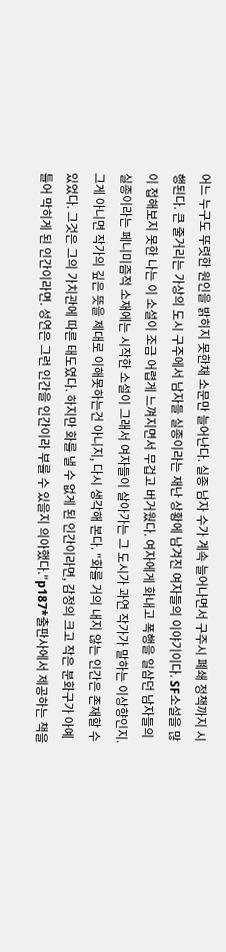어느 누구도 뚜렷한 원인을 밝히지 못한채 소문만 늘어난다. 실종 남자 수가 계속 늘어나면서 구주시 폐쇄 정책까지 시행된다. 큰 줄거리는 가상의 도시 구주에서 남자들 실종이라는 재난 상황에 남겨진 여자들의 이야기이다. SF소설을 많이 접해보지 못한 나는 이 소설이 조금 어렵게 느껴지면서 무겁고 버거웠다. 여자에게 화내고 폭행을 일삼던 남자들의 실종이라는 페니미즘적 소재에는 시작한 소설이 그래서 여자들이 살아가는 그 도시가 과연 작가가 말하는 이상향인지. 그게 아니면 작가의 깊은 뜻을 제대로 이해못하는건 아니지, 다시 생각해 본다. "화를 거의 내지 않는 인간은 존재할 수 있었다. 그것은 그의 가치관에 따른 태도였다. 하지만 화를 낼 수 없게 된 인간이라면, 감정의 크고 작은 분화구가 아예 틀어 막히게 된 인간이라면. 성연은 그런 인간을 인간이라 부를 수 있을지 의아했다."p187*출판사에서 제공하는 책을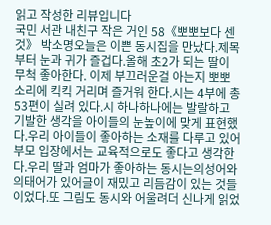읽고 작성한 리뷰입니다
국민 서관 내친구 작은 거인 58《뽀뽀보다 센것》 박소명오늘은 이쁜 동시집을 만났다.제목부터 눈과 귀가 즐겁다.올해 초2가 되는 딸이 무척 좋아한다. 이제 부끄러운걸 아는지 뽀뽀 소리에 킥킥 거리며 즐거워 한다.시는 4부에 총 53편이 실려 있다.시 하나하나에는 발랄하고 기발한 생각을 아이들의 눈높이에 맞게 표현했다.우리 아이들이 좋아하는 소재를 다루고 있어 부모 입장에서는 교육적으로도 좋다고 생각한다.우리 딸과 엄마가 좋아하는 동시는의성어와 의태어가 있어글이 재밌고 리듬감이 있는 것들이었다.또 그림도 동시와 어울려더 신나게 읽었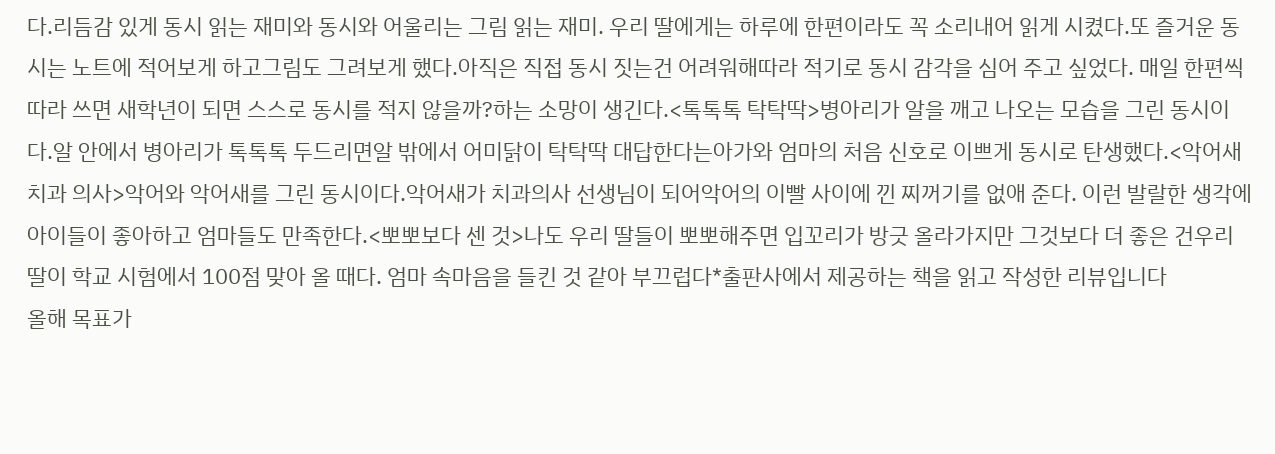다.리듬감 있게 동시 읽는 재미와 동시와 어울리는 그림 읽는 재미. 우리 딸에게는 하루에 한편이라도 꼭 소리내어 읽게 시켰다.또 즐거운 동시는 노트에 적어보게 하고그림도 그려보게 했다.아직은 직접 동시 짓는건 어려워해따라 적기로 동시 감각을 심어 주고 싶었다. 매일 한편씩 따라 쓰면 새학년이 되면 스스로 동시를 적지 않을까?하는 소망이 생긴다.<톡톡톡 탁탁딱>병아리가 알을 깨고 나오는 모습을 그린 동시이다.알 안에서 병아리가 톡톡톡 두드리면알 밖에서 어미닭이 탁탁딱 대답한다는아가와 엄마의 처음 신호로 이쁘게 동시로 탄생했다.<악어새 치과 의사>악어와 악어새를 그린 동시이다.악어새가 치과의사 선생님이 되어악어의 이빨 사이에 낀 찌꺼기를 없애 준다. 이런 발랄한 생각에 아이들이 좋아하고 엄마들도 만족한다.<뽀뽀보다 센 것>나도 우리 딸들이 뽀뽀해주면 입꼬리가 방긋 올라가지만 그것보다 더 좋은 건우리 딸이 학교 시험에서 100점 맞아 올 때다. 엄마 속마음을 들킨 것 같아 부끄럽다*출판사에서 제공하는 책을 읽고 작성한 리뷰입니다
올해 목표가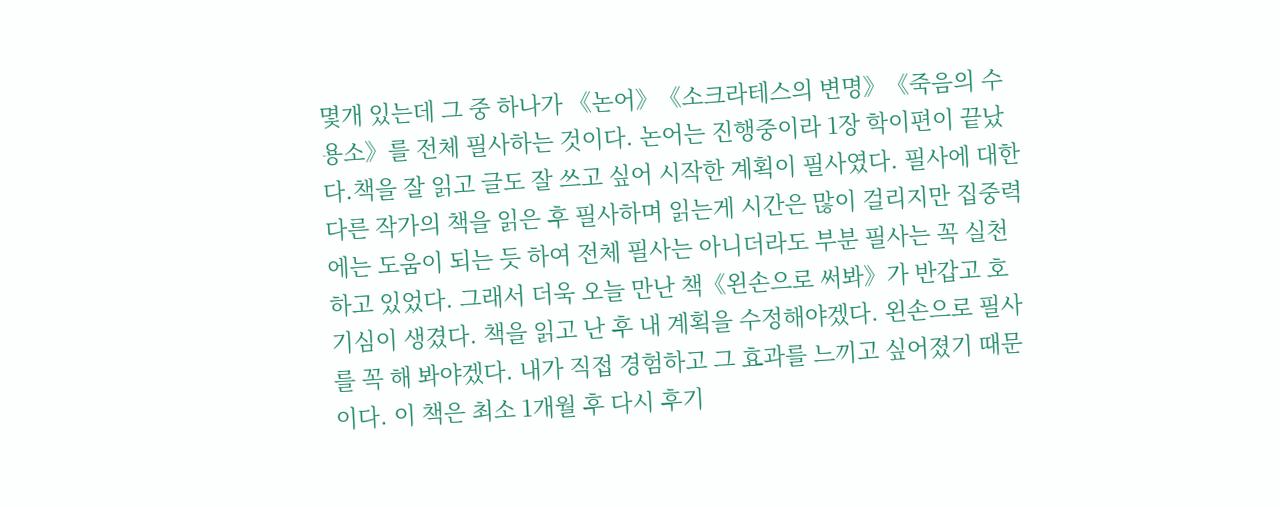몇개 있는데 그 중 하나가 《논어》《소크라테스의 변명》《죽음의 수용소》를 전체 필사하는 것이다. 논어는 진행중이라 1장 학이편이 끝났다.책을 잘 읽고 글도 잘 쓰고 싶어 시작한 계획이 필사였다. 필사에 대한 다른 작가의 책을 읽은 후 필사하며 읽는게 시간은 많이 걸리지만 집중력에는 도움이 되는 듯 하여 전체 필사는 아니더라도 부분 필사는 꼭 실천하고 있었다. 그래서 더욱 오늘 만난 책《왼손으로 써봐》가 반갑고 호기심이 생겼다. 책을 읽고 난 후 내 계획을 수정해야겠다. 왼손으로 필사를 꼭 해 봐야겠다. 내가 직접 경험하고 그 효과를 느끼고 싶어졌기 때문이다. 이 책은 최소 1개월 후 다시 후기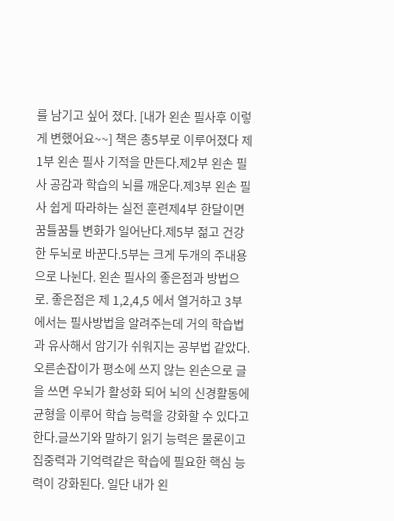를 남기고 싶어 졌다. [내가 왼손 필사후 이렇게 변했어요~~] 책은 총5부로 이루어졌다 제1부 왼손 필사 기적을 만든다.제2부 왼손 필사 공감과 학습의 뇌를 깨운다.제3부 왼손 필사 쉽게 따라하는 실전 훈련제4부 한달이면 꿈틀꿈틀 변화가 일어난다.제5부 젊고 건강한 두뇌로 바꾼다.5부는 크게 두개의 주내용으로 나뉜다. 왼손 필사의 좋은점과 방법으로. 좋은점은 제 1,2,4,5 에서 열거하고 3부에서는 필사방법을 알려주는데 거의 학습법과 유사해서 암기가 쉬워지는 공부법 같았다.오른손잡이가 평소에 쓰지 않는 왼손으로 글을 쓰면 우뇌가 활성화 되어 뇌의 신경활동에 균형을 이루어 학습 능력을 강화할 수 있다고 한다.글쓰기와 말하기 읽기 능력은 물론이고 집중력과 기억력같은 학습에 필요한 핵심 능력이 강화된다. 일단 내가 왼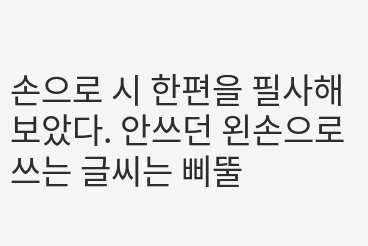손으로 시 한편을 필사해 보았다. 안쓰던 왼손으로 쓰는 글씨는 삐뚤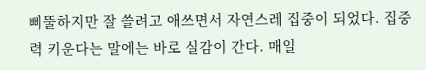삐뚤하지만 잘 쓸려고 애쓰면서 자연스레 집중이 되었다. 집중력 키운다는 말에는 바로 실감이 간다. 매일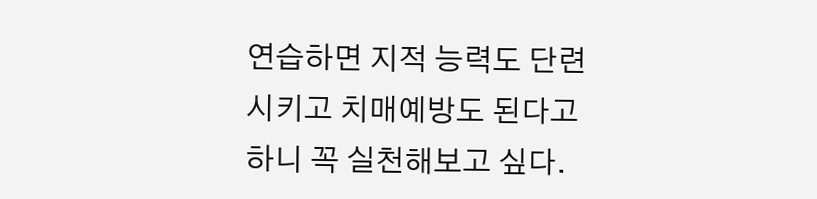연습하면 지적 능력도 단련시키고 치매예방도 된다고하니 꼭 실천해보고 싶다.